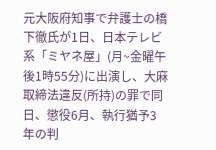元大阪府知事で弁護士の橋下徹氏が1日、日本テレビ系「ミヤネ屋」(月~金曜午後1時55分)に出演し、大麻取締法違反(所持)の罪で同日、懲役6月、執行猶予3年の判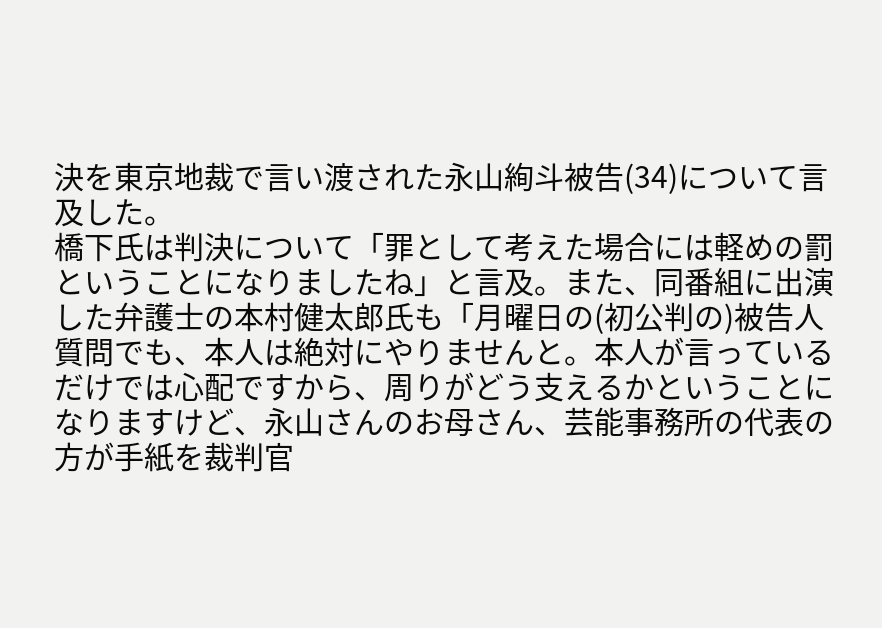決を東京地裁で言い渡された永山絢斗被告(34)について言及した。
橋下氏は判決について「罪として考えた場合には軽めの罰ということになりましたね」と言及。また、同番組に出演した弁護士の本村健太郎氏も「月曜日の(初公判の)被告人質問でも、本人は絶対にやりませんと。本人が言っているだけでは心配ですから、周りがどう支えるかということになりますけど、永山さんのお母さん、芸能事務所の代表の方が手紙を裁判官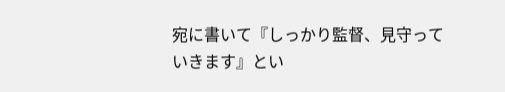宛に書いて『しっかり監督、見守っていきます』とい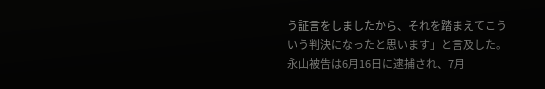う証言をしましたから、それを踏まえてこういう判決になったと思います」と言及した。
永山被告は6月16日に逮捕され、7月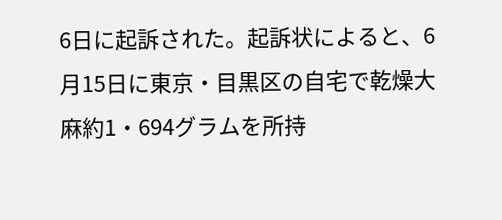6日に起訴された。起訴状によると、6月15日に東京・目黒区の自宅で乾燥大麻約1・694グラムを所持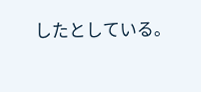したとしている。